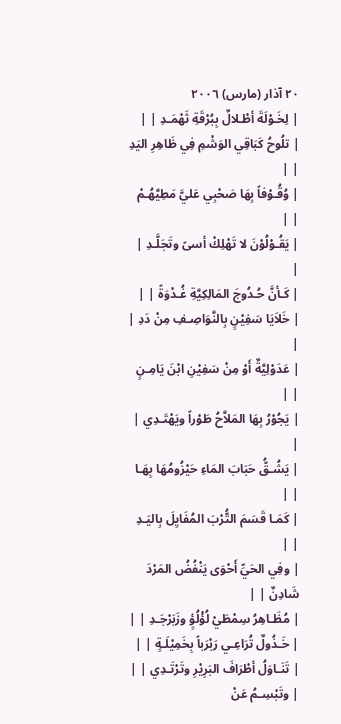٢٠ آذار (مارس) ٢٠٠٦
| لِخَـوْلَةَ أطْـلالٌ بِبُرْقَةِ ثَهْمَـدِ | |
| تلُوحُ كَبَاقِي الوَشْمِ فِي ظَاهِرِ اليَدِ | |
| وُقُـوْفاً بِهَا صَحْبِي عَليَّ مَطِيَّهُـمْ | |
| يَقُـوْلُوْنَ لا تَهْلِكْ أسىً وتَجَلَّـدِ | |
| كَـأنَّ حُـدُوجَ المَالِكِيَّةِ غُـدْوَةً | |
| خَلاَيَا سَفِيْنٍ بِالنَّوَاصِـفِ مِنْ دَدِ | |
| عَدَوْلِيَّةٌ أَوْ مِنْ سَفِيْنِ ابْنَ يَامِـنٍ | |
| يَجُوْرُ بِهَا المَلاَّحُ طَوْراً ويَهْتَـدِي | |
| يَشُـقُّ حَبَابَ المَاءِ حَيْزُومُهَا بِهَـا | |
| كَمَـا قَسَمَ التُّرْبَ المُفَايِلَ بِاليَـدِ | |
| وفِي الحَيِّ أَحْوَى يَنْفُضُ المَرْدَ شَادِنٌ | |
| مُظَـاهِرُ سِمْطَيْ لُؤْلُؤٍ وزَبَرْجَـدِ | |
| خَـذُولٌ تُرَاعِـي رَبْرَباً بِخَمِيْلَـةٍ | |
| تَنَـاوَلُ أطْرَافَ البَرِيْرِ وتَرْتَـدِي | |
| وتَبْسِـمُ عَنْ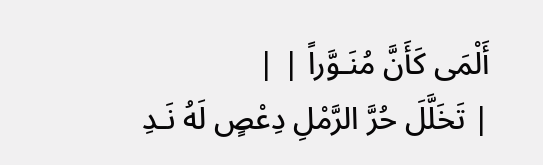أَلْمَى كَأَنَّ مُنَـوَّراً | |
| تَخَلَّلَ حُرَّ الرَّمْلِ دِعْصٍ لَهُ نَـدِ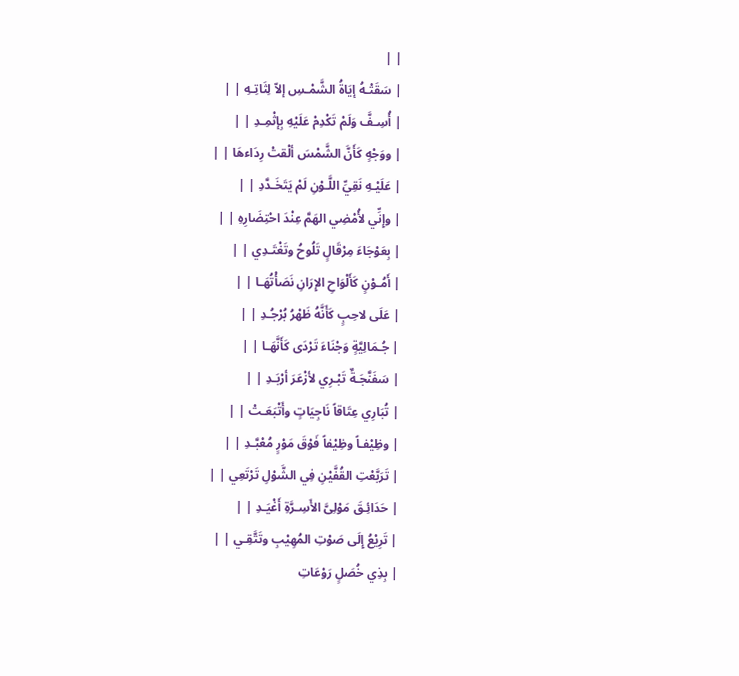| |
| سَقَتْـهُ إيَاةُ الشَّمْـسِ إلاّ لِثَاتِـهِ | |
| أُسِـفَّ وَلَمْ تَكْدِمْ عَلَيْهِ بِإثْمِـدِ | |
| ووَجْهٍ كَأَنَّ الشَّمْسَ ألْقتْ رِدَاءهَا | |
| عَلَيْـهِ نَقِيِّ اللَّـوْنِ لَمْ يَتَخَـدَّدِ | |
| وإِنِّي لأُمْضِي الهَمَّ عِنْدَ احْتِضَارِهِ | |
| بِعَوْجَاءَ مِرْقَالٍ تَلُوحُ وتَغْتَـدِي | |
| أَمُـوْنٍ كَأَلْوَاحِ الإِرَانِ نَصَأْتُهَـا | |
| عَلَى لاحِبٍ كَأَنَّهُ ظَهْرُ بُرْجُـدِ | |
| جُـمَالِيَّةٍ وَجْنَاءَ تَرْدَى كَأَنَّهَـا | |
| سَفَنَّجَـةٌ تَبْـرِي لأزْعَرَ أرْبَـدِ | |
| تُبَارِي عِتَاقاً نَاجِيَاتٍ وأَتْبَعَـتْ | |
| وظِيْفـاً وظِيْفاً فَوْقَ مَوْرٍ مُعْبَّـدِ | |
| تَرَبَّعْتِ القُفَّيْنِ فِي الشَّوْلِ تَرْتَعِي | |
| حَدَائِـقَ مَوْلِىَّ الأَسِـرَّةِ أَغْيَـدِ | |
| تَرِيْعُ إِلَى صَوْتِ المُهِيْبِ وتَتَّقِـي | |
| بِذِي خُصَلٍ رَوْعَاتِ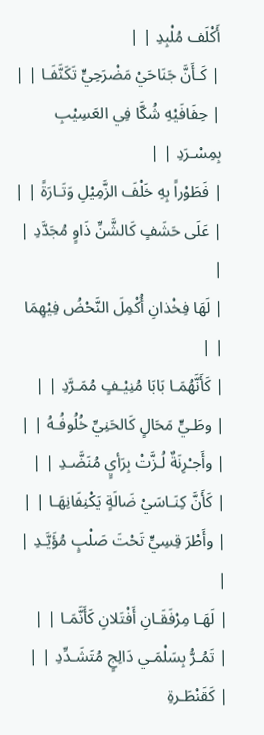أَكْلَف مُلْبِدِ | |
| كَـأَنَّ جَنَاحَيْ مَضْرَحِيٍّ تَكَنَّفَـا | |
| حِفَافَيْهِ شُكَّا فِي العَسِيْبِ بِمِسْـرَدِ | |
| فَطَوْراً بِهِ خَلْفَ الزَّمِيْلِ وَتَـارَةً | |
| عَلَى حَشَفٍ كَالشَّنِّ ذَاوٍ مُجَدَّدِ | |
| لَهَا فِخْذانِ أُكْمِلَ النَّحْضُ فِيْهِمَا | |
| كَأَنَّهُمَـا بَابَا مُنِيْـفٍ مُمَـرَّدِ | |
| وطَـيٍّ مَحَالٍ كَالحَنِيِّ خُلُوفُـهُ | |
| وأَجـْرِنَةٌ لُـزَّتْ بِرَأيٍ مُنَضَّـدِ | |
| كَأَنَّ كِنَـاسَيْ ضَالَةٍ يَكْنِفَانِهَـا | |
| وأَطْرَ قِسِيٍّ تَحْتَ صَلْبٍ مُؤَيَّـدِ | |
| لَهَـا مِرْفَقَـانِ أَفْتَلانِ كَأَنَّمَـا | |
| تَمُـرُّ بِسَلْمَـي دَالِجٍ مُتَشَـدِّدِ | |
| كَقَنْطَـرةِ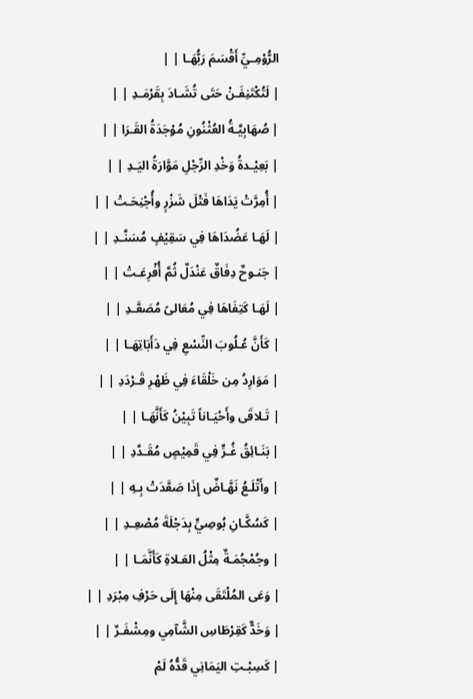الرُّوْمِـيِّ أَقْسَمَ رَبُّهَـا | |
| لَتُكْتَنِفَـنْ حَتَى تُشَـادَ بِقَرْمَـدِ | |
| صُهَابِيَّـةُ العُثْنُونِ مُوْجَدَةُ القَـرَا | |
| بَعِيْـدةُ وَخْدِ الرِّجْلِ مَوَّارَةُ اليَـدِ | |
| أُمِرَّتْ يَدَاهَا فَتْلَ شَزْرٍ وأُجْنِحَـتْ | |
| لَهَـا عَضُدَاهَا فِي سَقِيْفٍ مُسَنَّـدِ | |
| جَنـوحٌ دِفَاقٌ عَنْدَلٌ ثُمَّ أُفْرِعَـتْ | |
| لَهَـا كَتِفَاهَا فِي مُعَالىً مُصَعَّـدِ | |
| كَأَنَّ عُـلُوبَ النِّسْعِ فِي دَأَبَاتِهَـا | |
| مَوَارِدُ مِن خَلْقَاءَ فِي ظَهْرِ قَـرْدَدِ | |
| تَـلاقَى وأَحْيَـاناً تَبِيْنُ كَأَنَّهَـا | |
| بَنَـائِقُ غُـرٍّ فِي قَمِيْصٍ مُقَـدَّدِ | |
| وأَتْلَـعُ نَهَّـاضٌ إِذَا صَعَّدَتْ بِـهِ | |
| كَسُكَّـانِ بُوصِيٍّ بِدَجْلَةَ مُصْعِـدِ | |
| وجُمْجُمَـةٌ مِثْلُ العَـلاةِ كَأَنَّمَـا | |
| وَعَى المُلْتَقَى مِنْهَا إِلَى حَرْفِ مِبْرَدِ | |
| وَخَدٌّ كَقِرْطَاسِ الشَّآمِي ومِشْفَـرٌ | |
| كَسِبْـتِ اليَمَانِي قَدُّهُ لَمْ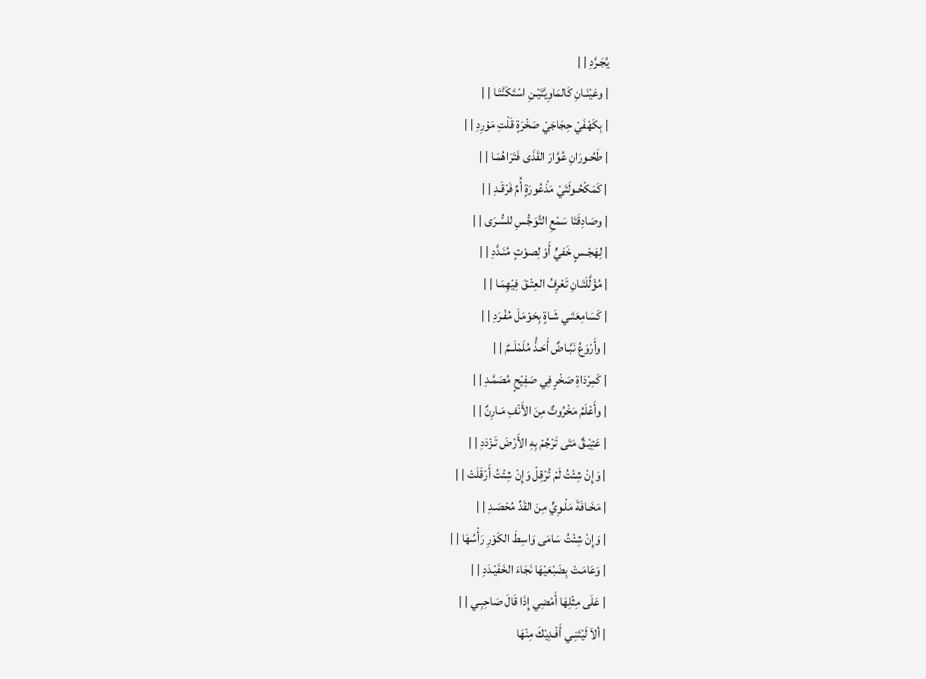يُجَـرَّدِ | |
| وعَيْنَـانِ كَالمَاوِيَّتَيْـنِ اسْتَكَنَّتَـا | |
| بِكَهْفَيْ حِجَاجَيْ صَخْرَةٍ قَلْتِ مَوْرِدِ | |
| طَحُـورَانِ عُوَّارَ القَذَى فَتَرَاهُمَـا | |
| كَمَكْحُـولَتَيْ مَذْعُورَةٍ أُمِّ فَرْقَـدِ | |
| وصَادِقَتَا سَمْعِ التَّوَجُّسِ للسُّـرَى | |
| لِهَجْـسٍ خَفيٍّ أَوْ لِصوْتٍ مُنَـدَّدِ | |
| مُؤَلَّلَتَـانِ تَعْرِفُ العِتْـقَ فِيْهِمَـا | |
| كَسَامِعَتَـي شَـاةٍ بِحَوْمَلَ مُفْـرَدِ | |
| وأَرْوَعُ نَبَّـاضٌ أَحَـذُّ مُلَمْلَــمٌ | |
| كَمِرْدَاةِ صَخْرٍ فِي صَفِيْحٍ مُصَمَّـدِ | |
| وأَعْلَمُ مَخْرُوتٌ مِنَ الأَنْفِ مَـارِنٌ | |
| عَتِيْـقٌ مَتَى تَرْجُمْ بِهِ الأَرْضَ تَـزْدَدِ | |
| وَإِنْ شِئْتُ لَمْ تُرْقِلْ وَإِنْ شِئْتُ أَرْقَلَتْ | |
| مَخَـافَةَ مَلْـوِيٍّ مِنَ القَدِّ مُحْصَـدِ | |
| وَإِنْ شِئْتُ سَامَى وَاسِطَ الكَوْرِ رَأْسُهَا | |
| وَعَامَـتْ بِضَبْعَيْهَا نَجَاءَ الخَفَيْـدَدِ | |
| عَلَى مِثْلِهَا أَمْضِي إِذَا قَالَ صَاحِبِـي | |
| ألاَ لَيْتَنِـي أَفْـدِيْكَ مِنْهَا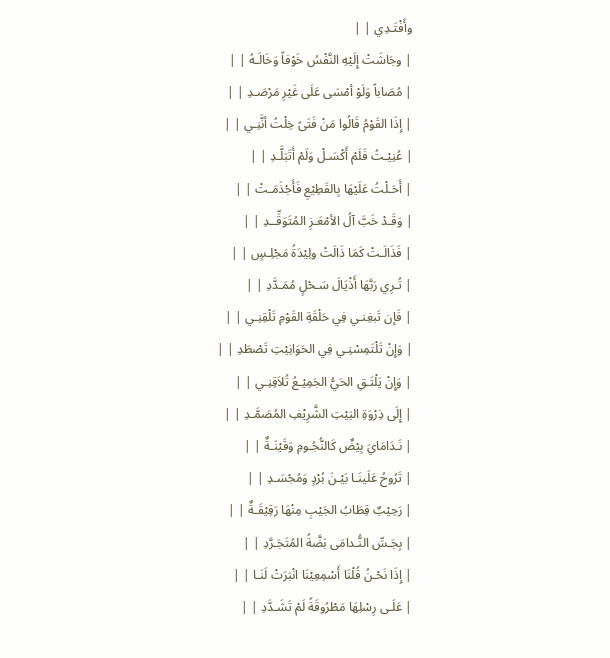وأَفْتَـدِي | |
| وجَاشَتْ إِلَيْهِ النَّفْسُ خَوْفاً وَخَالَـهُ | |
| مُصَاباً وَلَوْ أمْسَى عَلَى غَيْرِ مَرْصَـدِ | |
| إِذَا القَوْمُ قَالُوا مَنْ فَتَىً خِلْتُ أنَّنِـي | |
| عُنِيْـتُ فَلَمْ أَكْسَـلْ وَلَمْ أَتَبَلَّـدِ | |
| أَحَـلْتُ عَلَيْهَا بِالقَطِيْعِ فَأَجْذَمَـتْ | |
| وَقَـدْ خَبَّ آلُ الأمْعَـزِ المُتَوَقِّــدِ | |
| فَذَالَـتْ كَمَا ذَالَتْ ولِيْدَةُ مَجْلِـسٍ | |
| تُـرِي رَبَّهَا أَذْيَالَ سَـحْلٍ مُمَـدَّدِ | |
| فَإن تَبغِنـي فِي حَلْقَةِ القَوْمِ تَلْقِنِـي | |
| وَإِنْ تَلْتَمِسْنِـي فِي الحَوَانِيْتِ تَصْطَدِ | |
| وَإِنْ يَلْتَـقِ الحَيُّ الجَمِيْـعُ تُلاَقِنِـي | |
| إِلَى ذِرْوَةِ البَيْتِ الشَّرِيْفِ المُصَمَّـدِ | |
| نَـدَامَايَ بِيْضٌ كَالنُّجُـومِ وَقَيْنَـةٌ | |
| تَرُوحُ عَلَينَـا بَيْـنَ بُرْدٍ وَمُجْسَـدِ | |
| رَحِيْبٌ قِطَابُ الجَيْبِ مِنْهَا رَقِيْقَـةٌ | |
| بِجَـسِّ النُّـدامَى بَضَّةُ المُتَجَـرَّدِ | |
| إِذَا نَحْـنُ قُلْنَا أَسْمِعِيْنَا انْبَرَتْ لَنَـا | |
| عَلَـى رِسْلِهَا مَطْرُوقَةً لَمْ تَشَـدَّدِ | |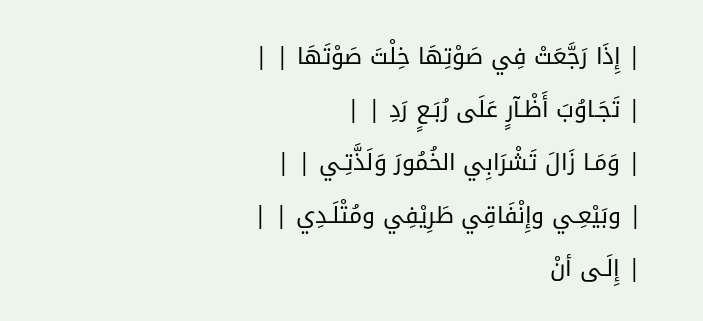| إِذَا رَجَّعَتْ فِي صَوْتِهَا خِلْتَ صَوْتَهَا | |
| تَجَـاوُبَ أَظْـآرٍ عَلَى رُبَـعٍ رَدِ | |
| وَمَـا زَالَ تَشْرَابِي الخُمُورَ وَلَذَّتِـي | |
| وبَيْعِـي وإِنْفَاقِي طَرِيْفِي ومُتْلَـدِي | |
| إِلَـى أنْ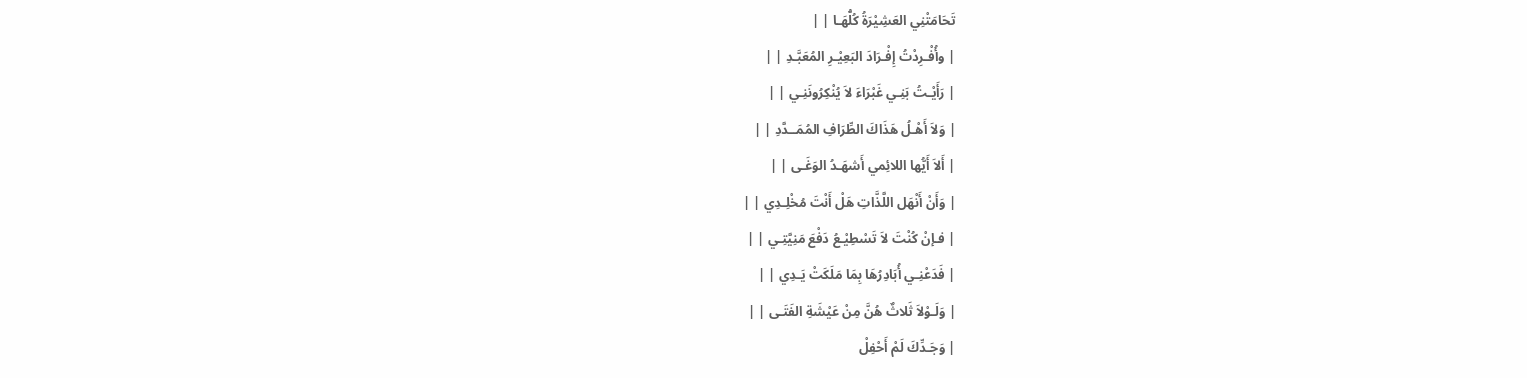تَحَامَتْنِي العَشِيْرَةُ كُلُّهَـا | |
| وأُفْـرِدْتُ إِفْـرَادَ البَعِيْـرِ المُعَبَّـدِ | |
| رَأَيْـتُ بَنِـي غَبْرَاءَ لاَ يُنْكِرُونَنِـي | |
| وَلاَ أَهْـلُ هَذَاكَ الطِّرَافِ المُمَــدَّدِ | |
| أَلاَ أَيُّها اللائِمي أَشهَـدُ الوَغَـى | |
| وَأَنْ أَنْهَل اللَّذَّاتِ هَلْ أَنْتَ مُخْلِـدِي | |
| فـإنْ كُنْتَ لاَ تَسْطِيْـعُ دَفْعَ مَنِيَّتِـي | |
| فَدَعْنِـي أُبَادِرُهَا بِمَا مَلَكَتْ يَـدِي | |
| وَلَـوْلاَ ثَلاثٌ هُنَّ مِنْ عَيْشَةِ الفَتَـى | |
| وَجَـدِّكَ لَمْ أَحْفِلْ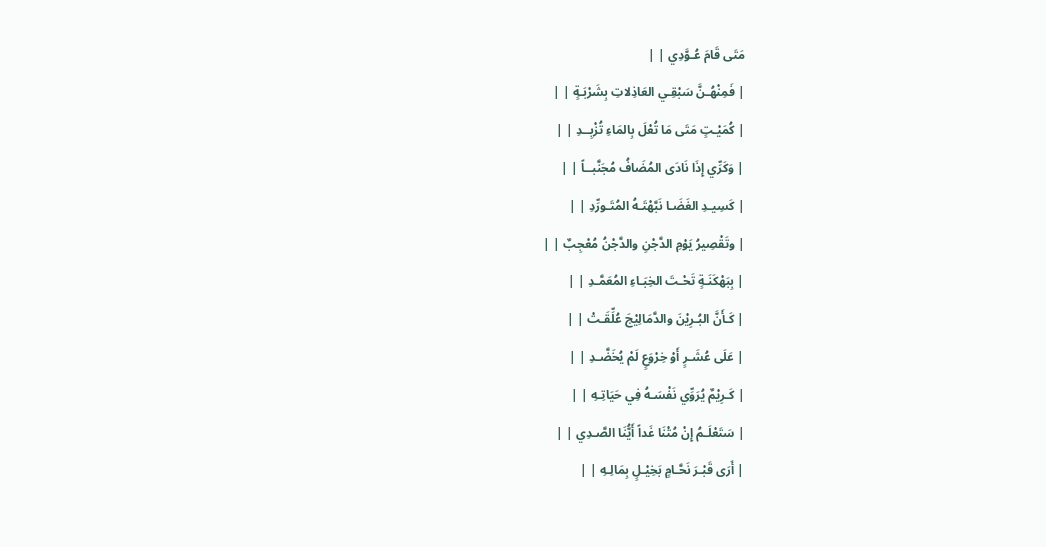مَتَى قَامَ عُـوَّدِي | |
| فَمِنْهُـنَّ سَبْقِـي العَاذِلاتِ بِشَرْبَـةٍ | |
| كُمَيْـتٍ مَتَى مَا تُعْلَ بِالمَاءِ تُزْبِــدِ | |
| وَكَرِّي إِذَا نَادَى المُضَافُ مُجَنَّبــاً | |
| كَسِيـدِ الغَضَـا نَبَّهْتَـهُ المُتَـورِّدِ | |
| وتَقْصِيرُ يَوْمِ الدَّجْنِ والدَّجْنُ مُعْجِبٌ | |
| بِبَهْكَنَـةٍ تَحْـتَ الخِبَـاءِ المُعَمَّـدِ | |
| كَـأَنَّ البُـرِيْنَ والدَّمَالِيْجَ عُلِّقَـتْ | |
| عَلَى عُشَـرٍ أَوْ خِرْوَعٍ لَمْ يُخَضَّـدِ | |
| كَـرِيْمٌ يُرَوِّي نَفْسَـهُ فِي حَيَاتِـهِ | |
| سَتَعْلَـمُ إِنْ مُتْنَا غَداً أَيُّنَا الصَّـدِي | |
| أَرَى قَبْـرَ نَحَّـامٍ بَخِيْـلٍ بِمَالِـهِ | |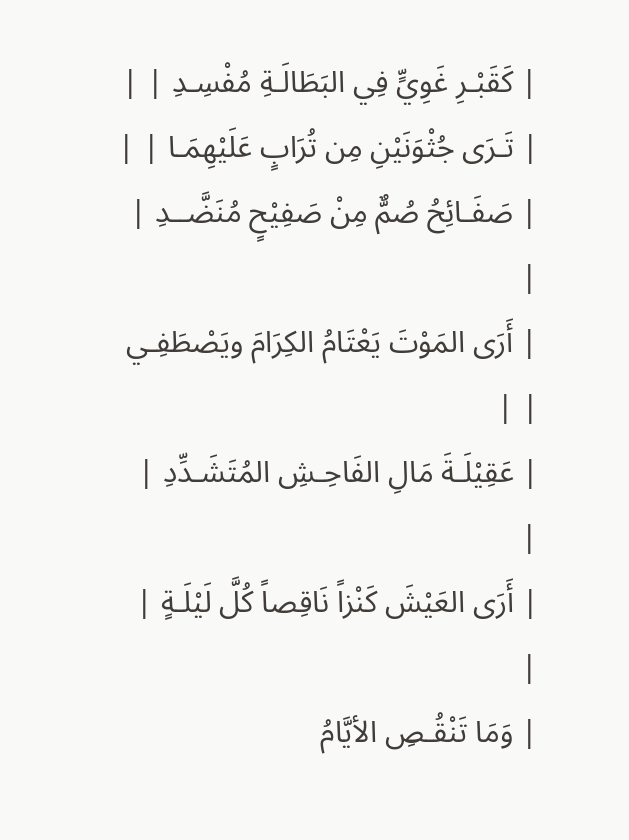| كَقَبْـرِ غَوِيٍّ فِي البَطَالَـةِ مُفْسِـدِ | |
| تَـرَى جُثْوَنَيْنِ مِن تُرَابٍ عَلَيْهِمَـا | |
| صَفَـائِحُ صُمٌّ مِنْ صَفِيْحٍ مُنَضَّــدِ | |
| أَرَى المَوْتَ يَعْتَامُ الكِرَامَ ويَصْطَفِـي | |
| عَقِيْلَـةَ مَالِ الفَاحِـشِ المُتَشَـدِّدِ | |
| أَرَى العَيْشَ كَنْزاً نَاقِصاً كُلَّ لَيْلَـةٍ | |
| وَمَا تَنْقُـصِ الأيَّامُ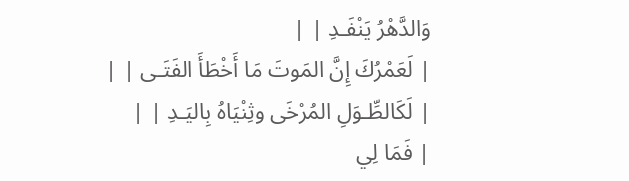وَالدَّهْرُ يَنْفَـدِ | |
| لَعَمْرُكَ إِنَّ المَوتَ مَا أَخْطَأَ الفَتَـى | |
| لَكَالطِّـوَلِ المُرْخَى وثِنْيَاهُ بِاليَـدِ | |
| فَمَا لِي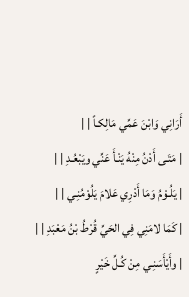أَرَانِي وَابْنَ عَمِّي مَالِكـاً | |
| مَتَـى أَدْنُ مِنْهُ يَنْـأَ عَنِّي ويَبْعُـدِ | |
| يَلُـوْمُ وَمَا أَدْرِي عَلامَ يَلُوْمُنِـي | |
| كَمَا لامَنِي فِي الحَيِّ قُرْطُ بْنُ مَعْبَدِ | |
| وأَيْأَسَنِـي مِنْ كُـلِّ خَيْرٍ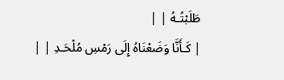طَلَبْتُـهُ | |
| كَـأَنَّا وَضَعْنَاهُ إِلَى رَمْسِ مُلْحَـدِ | |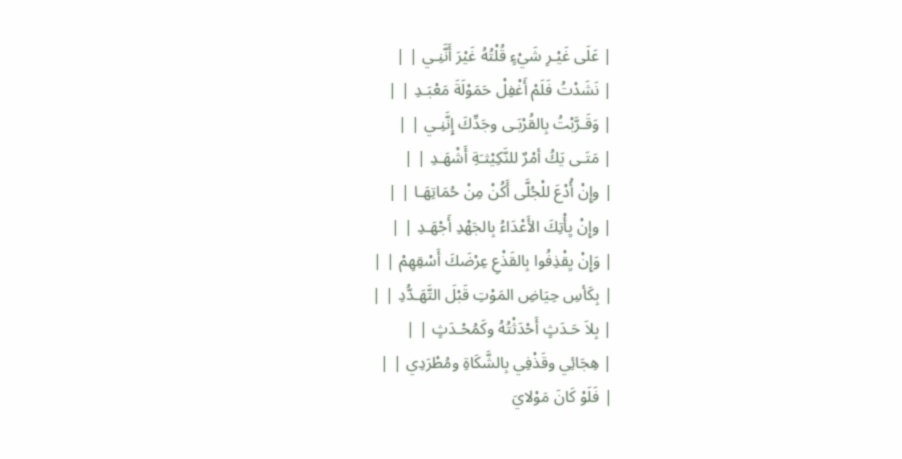| عَلَى غَيْـرِ شَيْءٍ قُلْتُهُ غَيْرَ أَنَّنِـي | |
| نَشَدْتُ فَلَمْ أَغْفِلْ حَمَوْلَةَ مَعْبَـدِ | |
| وَقَـرَّبْتُ بِالقُرْبَـى وجَدِّكَ إِنَّنِـي | |
| مَتَـى يَكُ أمْرٌ للنَّكِيْثـَةِ أَشْهَـدِ | |
| وإِنْ أُدْعَ للْجُلَّى أَكُنْ مِنْ حُمَاتِهَـا | |
| وإِنْ يِأْتِكَ الأَعْدَاءُ بِالجَهْدِ أَجْهَـدِ | |
| وَإِنْ يِقْذِفُوا بِالقَذْعِ عِرْضَكَ أَسْقِهِمْ | |
| بِكَأسِ حِيَاضِ المَوْتِ قَبْلَ التَّهَـدُّدِ | |
| بِلاَ حَـدَثٍ أَحْدَثْتُهُ وكَمُحْـدَثٍ | |
| هِجَائِي وقَذْفِي بِالشَّكَاةِ ومُطْرَدِي | |
| فَلَوْ كَانَ مَوْلايَ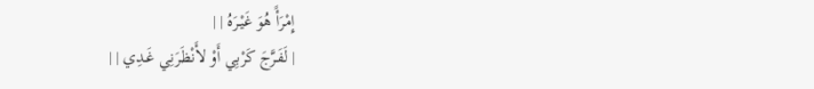إِمْرَأً هُوَ غَيْـرَهُ | |
| لَفَـرَّجَ كَرْبِي أَوْ لأَنْظَرَنِي غَـدِي | |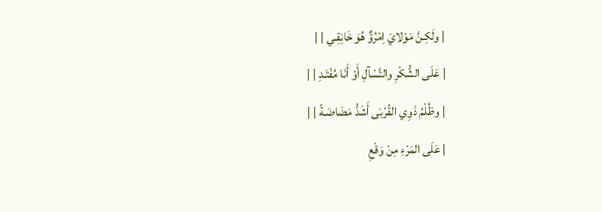| ولَكِـنَّ مَوْلايَ اِمْرُؤٌ هُوَ خَانِقِـي | |
| عَلَى الشُّكْرِ والتَّسْآلِ أَوْ أَنَا مُفْتَـدِ | |
| وظُلْمُ ذَوِي القُرْبَى أَشَدُّ مَضَاضَـةً | |
| عَلَى المَرْءِ مِنْ وَقْعِ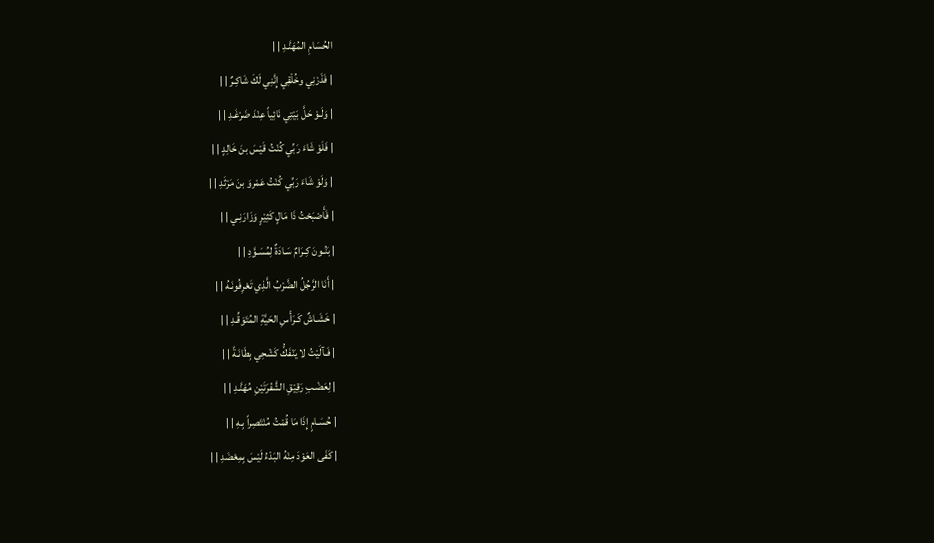الحُسَامِ المُهَنَّـدِ | |
| فَذَرْنِي وخُلْقِي إِنَّنِي لَكَ شَاكِـرٌ | |
| وَلَـوْ حَلَّ بَيْتِي نَائِياً عِنْدَ ضَرْغَـدِ | |
| فَلَوْ شَاءَ رَبِّي كُنْتُ قَيْسَ بنَ خَالِدٍ | |
| وَلَوْ شَاءَ رَبِّي كُنْتُ عَمْروَ بنَ مَرْثَدِ | |
| فَأَصْبَحْتُ ذَا مَالٍ كَثِيْرٍ وَزَارَنِـي | |
| بَنُـونَ كِـرَامٌ سَـادَةٌ لِمُسَـوَّدِ | |
| أَنَا الرَّجُلُ الضَّرْبُ الَّذِي تَعْرِفُونَـهُ | |
| خَشَـاشٌ كَـرَأْسِ الحَيَّةِ المُتَوَقِّـدِ | |
| فَـآلَيْتُ لا يَنْفَكُّ كَشْحِي بِطَانَـةً | |
| لِعَضْـبِ رَقِيْقِ الشَّفْرَتَيْنِ مُهَنَّـدِ | |
| حُسَـامٍ إِذَا مَا قُمْتُ مُنْتَصِراً بِـهِ | |
| كَفَى العَوْدَ مِنْهُ البَدْءُ لَيْسَ بِمِعْضَدِ | |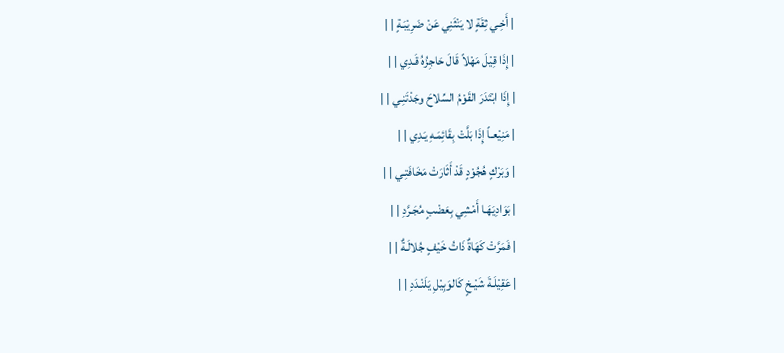| أَخِـي ثِقَةٍ لا يَنْثَنِي عَنْ ضَرِيْبَـةٍ | |
| إِذَا قِيْلَ مَهْلاً قَالَ حَاجِزُهُ قَـدِي | |
| إِذَا ابْتَدَرَ القَوْمُ السِّلاحَ وجَدْتَنِـي | |
| مَنِيْعـاً إِذَا بَلَّتْ بِقَائِمَـهِ يَـدِي | |
| وَبَرْكٍ هُجُوْدٍ قَدْ أَثَارَتْ مَخَافَتِـي | |
| بَوَادِيَهَـا أَمْشِي بِعَضْبٍ مُجَـرَّدِ | |
| فَمَرَّتْ كَهَاةٌ ذَاتُ خَيْفٍ جُلالَـةٌ | |
| عَقِيْلَـةَ شَيْـخٍ كَالوَبِيْلِ يَلَنْـدَدِ | |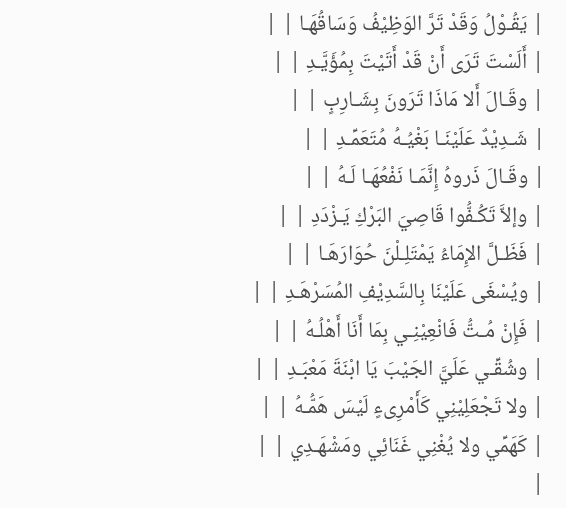| يَقُـوْلُ وَقَدْ تَرَّ الوَظِيْفُ وَسَاقُهَـا | |
| أَلَسْتَ تَرَى أَنْ قَدْ أَتَيْتَ بِمُؤَيَّـدِ | |
| وقَـالَ أَلا مَاذَا تَرَونَ بِشَـارِبٍ | |
| شَـدِيْدٌ عَلَيْنَـا بَغْيُـهُ مُتَعَمِّـدِ | |
| وقَـالَ ذَروهُ إِنَّمَـا نَفْعُهَـا لَـهُ | |
| وإلاَّ تَكُـفُّوا قَاصِيَ البَرْكِ يَـزْدَدِ | |
| فَظَـلَّ الإِمَاءُ يَمْتَلِـلْنَ حُوَارَهَـا | |
| ويُسْغَى عَلَيْنَا بِالسَّدِيْفِ المُسَرْهَـدِ | |
| فَإِنْ مُـتُّ فَانْعِيْنِـي بِمَا أَنَا أَهْلُـهُ | |
| وشُقِّـي عَلَيَّ الجَيْبَ يَا ابْنَةَ مَعْبَـدِ | |
| ولا تَجْعَلِيْنِي كَأَمْرِىءٍ لَيْسَ هَمُّـهُ | |
| كَهَمِّي ولا يُغْنِي غَنَائِي ومَشْهَـدِي | |
|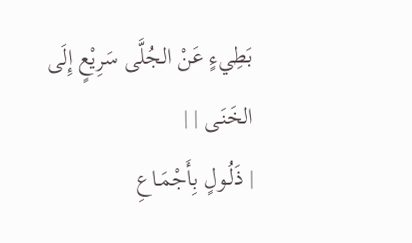بَطِيءٍ عَنْ الجُلَّى سَرِيْعٍ إِلَى الخَنَـى | |
| ذَلُـولٍ بِأَجْمَـاعِ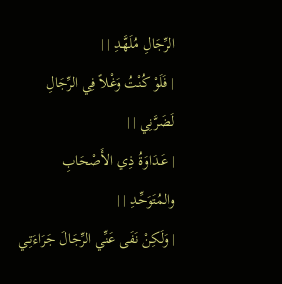الرِّجَالِ مُلَهَّـدِ | |
| فَلَوْ كُنْتُ وَغْلاً فِي الرِّجَالِ لَضَرَّنِي | |
| عَـدَاوَةُ ذِي الأَصْحَابِ والمُتَوَحِّـدِ | |
| وَلَكِنْ نَفَى عَنِّي الرِّجَالَ جَرَاءَتِـي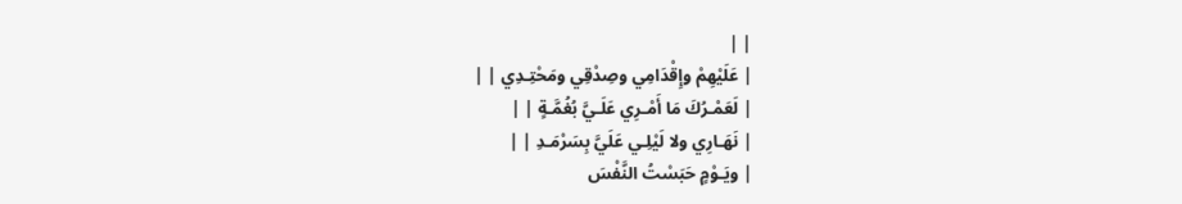| |
| عَلَيْهِمْ وإِقْدَامِي وصِدْقِي ومَحْتِـدِي | |
| لَعَمْـرُكَ مَا أَمْـرِي عَلَـيَّ بُغُمَّـةٍ | |
| نَهَـارِي ولا لَيْلِـي عَلَيَّ بِسَرْمَـدِ | |
| ويَـوْمٍ حَبَسْتُ النَّفْسَ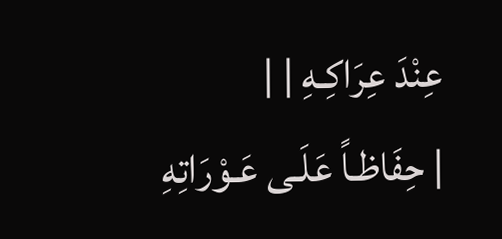عِنْدَ عِرَاكِـهِ | |
| حِفَاظـاً عَلَـى عَـوْرَاتِهِ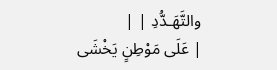والتَّهَـدُّدِ | |
| عَلَى مَوْطِنٍ يَخْشَى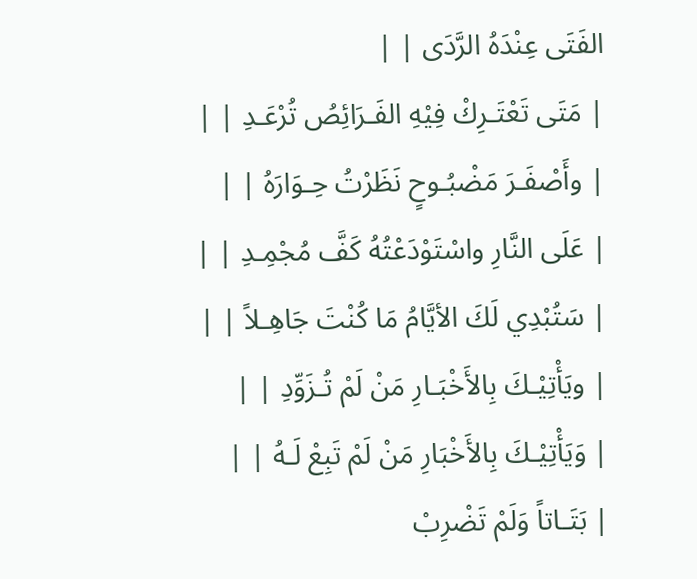الفَتَى عِنْدَهُ الرَّدَى | |
| مَتَى تَعْتَـرِكْ فِيْهِ الفَـرَائِصُ تُرْعَـدِ | |
| وأَصْفَـرَ مَضْبُـوحٍ نَظَرْتُ حِـوَارَهُ | |
| عَلَى النَّارِ واسْتَوْدَعْتُهُ كَفَّ مُجْمِـدِ | |
| سَتُبْدِي لَكَ الأيَّامُ مَا كُنْتَ جَاهِـلاً | |
| ويَأْتِيْـكَ بِالأَخْبَـارِ مَنْ لَمْ تُـزَوِّدِ | |
| وَيَأْتِيْـكَ بِالأَخْبَارِ مَنْ لَمْ تَبِعْ لَـهُ | |
| بَتَـاتاً وَلَمْ تَضْرِبْ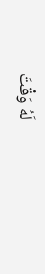لَهُ وَقْتَ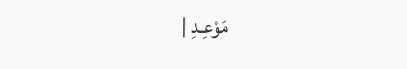مَوْعِـدِ |